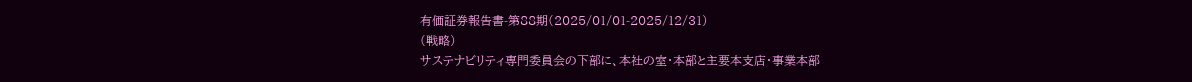有価証券報告書-第88期(2025/01/01-2025/12/31)
(戦略)
サステナビリティ専門委員会の下部に、本社の室・本部と主要本支店・事業本部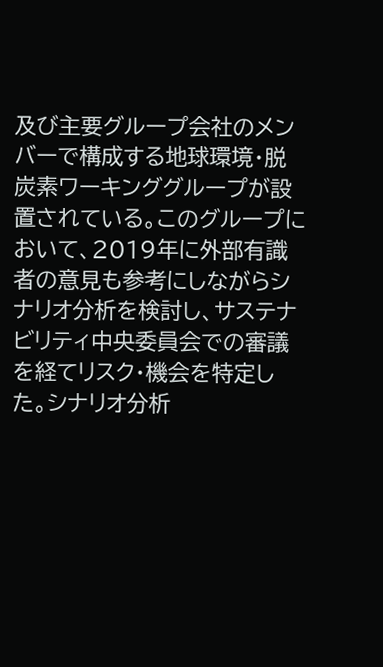及び主要グループ会社のメンバーで構成する地球環境・脱炭素ワーキンググループが設置されている。このグループにおいて、2019年に外部有識者の意見も参考にしながらシナリオ分析を検討し、サステナビリティ中央委員会での審議を経てリスク・機会を特定した。シナリオ分析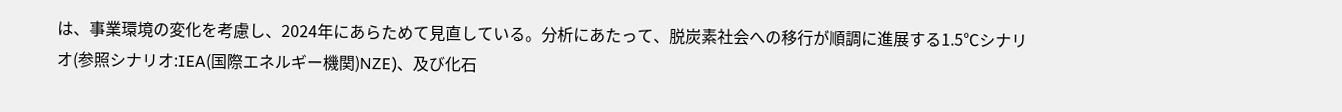は、事業環境の変化を考慮し、2024年にあらためて見直している。分析にあたって、脱炭素社会への移行が順調に進展する1.5℃シナリオ(参照シナリオ:IEA(国際エネルギー機関)NZE)、及び化石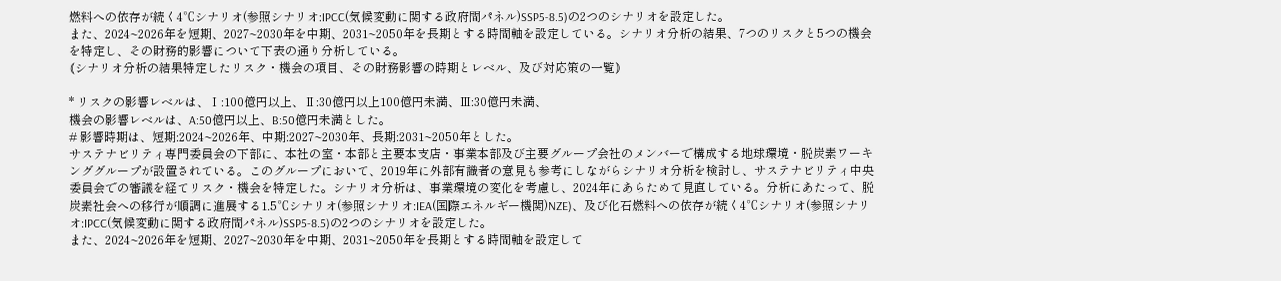燃料への依存が続く4℃シナリオ(参照シナリオ:IPCC(気候変動に関する政府間パネル)SSP5-8.5)の2つのシナリオを設定した。
また、2024~2026年を短期、2027~2030年を中期、2031~2050年を長期とする時間軸を設定している。シナリオ分析の結果、7つのリスクと5つの機会を特定し、その財務的影響について下表の通り分析している。
⦅シナリオ分析の結果特定したリスク・機会の項目、その財務影響の時期とレベル、及び対応策の一覧⦆

* リスクの影響レベルは、Ⅰ:100億円以上、Ⅱ:30億円以上100億円未満、Ⅲ:30億円未満、
機会の影響レベルは、A:50億円以上、B:50億円未満とした。
# 影響時期は、短期:2024~2026年、中期:2027~2030年、長期:2031~2050年とした。
サステナビリティ専門委員会の下部に、本社の室・本部と主要本支店・事業本部及び主要グループ会社のメンバーで構成する地球環境・脱炭素ワーキンググループが設置されている。このグループにおいて、2019年に外部有識者の意見も参考にしながらシナリオ分析を検討し、サステナビリティ中央委員会での審議を経てリスク・機会を特定した。シナリオ分析は、事業環境の変化を考慮し、2024年にあらためて見直している。分析にあたって、脱炭素社会への移行が順調に進展する1.5℃シナリオ(参照シナリオ:IEA(国際エネルギー機関)NZE)、及び化石燃料への依存が続く4℃シナリオ(参照シナリオ:IPCC(気候変動に関する政府間パネル)SSP5-8.5)の2つのシナリオを設定した。
また、2024~2026年を短期、2027~2030年を中期、2031~2050年を長期とする時間軸を設定して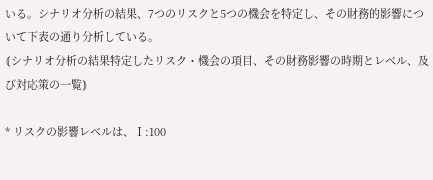いる。シナリオ分析の結果、7つのリスクと5つの機会を特定し、その財務的影響について下表の通り分析している。
⦅シナリオ分析の結果特定したリスク・機会の項目、その財務影響の時期とレベル、及び対応策の一覧⦆

* リスクの影響レベルは、Ⅰ:100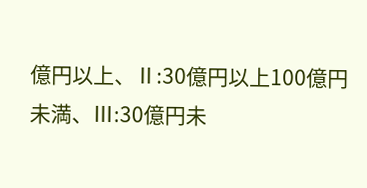億円以上、Ⅱ:30億円以上100億円未満、Ⅲ:30億円未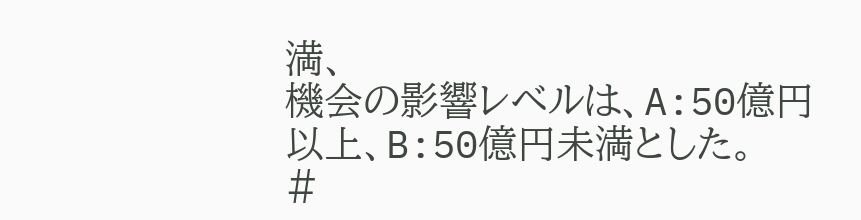満、
機会の影響レベルは、A:50億円以上、B:50億円未満とした。
#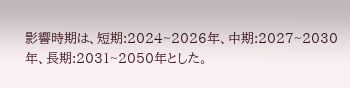影響時期は、短期:2024~2026年、中期:2027~2030年、長期:2031~2050年とした。